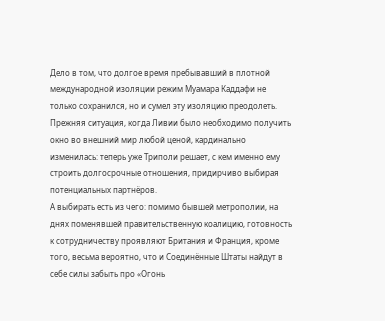Дело в том, что долгое время пребывавший в плотной международной изоляции режим Муамара Каддафи не только сохранился, но и сумел эту изоляцию преодолеть. Прежняя ситуация, когда Ливии было необходимо получить окно во внешний мир любой ценой, кардинально изменилась: теперь уже Триполи решает, с кем именно ему строить долгосрочные отношения, придирчиво выбирая потенциальных партнёров.
А выбирать есть из чего: помимо бывшей метрополии, на днях поменявшей правительственную коалицию, готовность к сотрудничеству проявляют Британия и Франция, кроме того, весьма вероятно, что и Соединённые Штаты найдут в себе силы забыть про «Огонь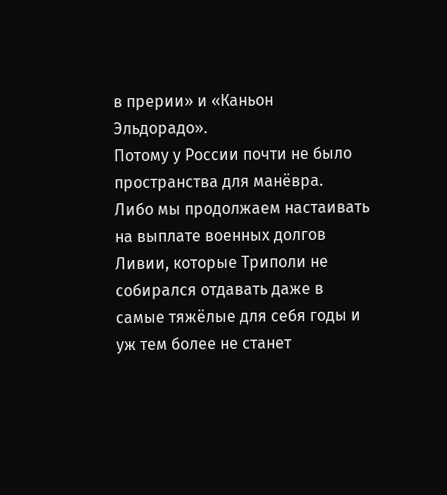в прерии» и «Каньон Эльдорадо».
Потому у России почти не было пространства для манёвра.
Либо мы продолжаем настаивать на выплате военных долгов Ливии, которые Триполи не собирался отдавать даже в самые тяжёлые для себя годы и уж тем более не станет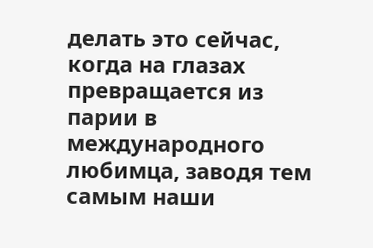делать это сейчас, когда на глазах превращается из парии в международного любимца, заводя тем самым наши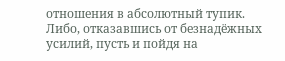отношения в абсолютный тупик.
Либо, отказавшись от безнадёжных усилий, пусть и пойдя на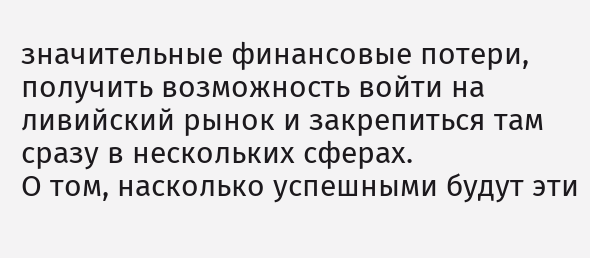значительные финансовые потери, получить возможность войти на ливийский рынок и закрепиться там сразу в нескольких сферах.
О том, насколько успешными будут эти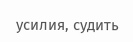усилия, судить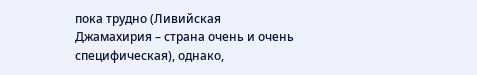пока трудно (Ливийская Джамахирия – страна очень и очень специфическая), однако,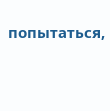попытаться,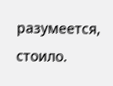разумеется, стоило.